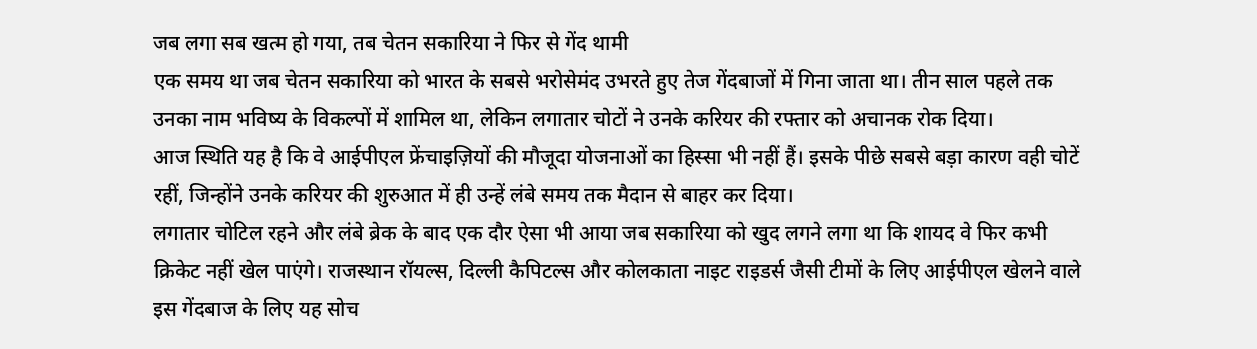जब लगा सब खत्म हो गया, तब चेतन सकारिया ने फिर से गेंद थामी
एक समय था जब चेतन सकारिया को भारत के सबसे भरोसेमंद उभरते हुए तेज गेंदबाजों में गिना जाता था। तीन साल पहले तक उनका नाम भविष्य के विकल्पों में शामिल था, लेकिन लगातार चोटों ने उनके करियर की रफ्तार को अचानक रोक दिया।
आज स्थिति यह है कि वे आईपीएल फ्रेंचाइज़ियों की मौजूदा योजनाओं का हिस्सा भी नहीं हैं। इसके पीछे सबसे बड़ा कारण वही चोटें रहीं, जिन्होंने उनके करियर की शुरुआत में ही उन्हें लंबे समय तक मैदान से बाहर कर दिया।
लगातार चोटिल रहने और लंबे ब्रेक के बाद एक दौर ऐसा भी आया जब सकारिया को खुद लगने लगा था कि शायद वे फिर कभी क्रिकेट नहीं खेल पाएंगे। राजस्थान रॉयल्स, दिल्ली कैपिटल्स और कोलकाता नाइट राइडर्स जैसी टीमों के लिए आईपीएल खेलने वाले इस गेंदबाज के लिए यह सोच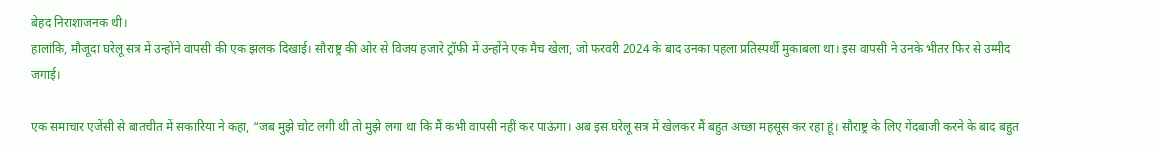बेहद निराशाजनक थी।
हालांकि, मौजूदा घरेलू सत्र में उन्होंने वापसी की एक झलक दिखाई। सौराष्ट्र की ओर से विजय हजारे ट्रॉफी में उन्होंने एक मैच खेला, जो फरवरी 2024 के बाद उनका पहला प्रतिस्पर्धी मुकाबला था। इस वापसी ने उनके भीतर फिर से उम्मीद जगाई।

एक समाचार एजेंसी से बातचीत में सकारिया ने कहा, “जब मुझे चोट लगी थी तो मुझे लगा था कि मैं कभी वापसी नहीं कर पाऊंगा। अब इस घरेलू सत्र में खेलकर मैं बहुत अच्छा महसूस कर रहा हूं। सौराष्ट्र के लिए गेंदबाजी करने के बाद बहुत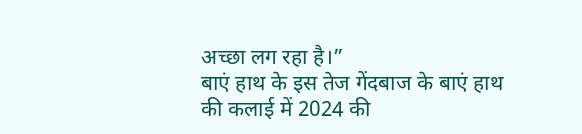अच्छा लग रहा है।”
बाएं हाथ के इस तेज गेंदबाज के बाएं हाथ की कलाई में 2024 की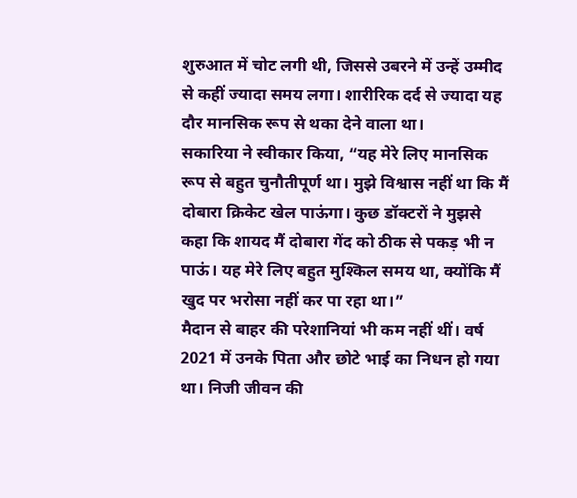शुरुआत में चोट लगी थी, जिससे उबरने में उन्हें उम्मीद से कहीं ज्यादा समय लगा। शारीरिक दर्द से ज्यादा यह दौर मानसिक रूप से थका देने वाला था।
सकारिया ने स्वीकार किया, “यह मेरे लिए मानसिक रूप से बहुत चुनौतीपूर्ण था। मुझे विश्वास नहीं था कि मैं दोबारा क्रिकेट खेल पाऊंगा। कुछ डॉक्टरों ने मुझसे कहा कि शायद मैं दोबारा गेंद को ठीक से पकड़ भी न पाऊं। यह मेरे लिए बहुत मुश्किल समय था, क्योंकि मैं खुद पर भरोसा नहीं कर पा रहा था।”
मैदान से बाहर की परेशानियां भी कम नहीं थीं। वर्ष 2021 में उनके पिता और छोटे भाई का निधन हो गया था। निजी जीवन की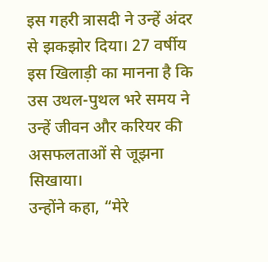इस गहरी त्रासदी ने उन्हें अंदर से झकझोर दिया। 27 वर्षीय इस खिलाड़ी का मानना है कि उस उथल-पुथल भरे समय ने उन्हें जीवन और करियर की असफलताओं से जूझना सिखाया।
उन्होंने कहा, “मेरे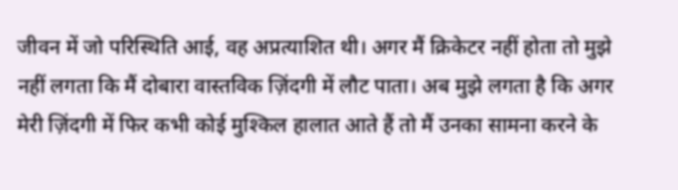जीवन में जो परिस्थिति आई, वह अप्रत्याशित थी। अगर मैं क्रिकेटर नहीं होता तो मुझे नहीं लगता कि मैं दोबारा वास्तविक ज़िंदगी में लौट पाता। अब मुझे लगता है कि अगर मेरी ज़िंदगी में फिर कभी कोई मुश्किल हालात आते हैं तो मैं उनका सामना करने के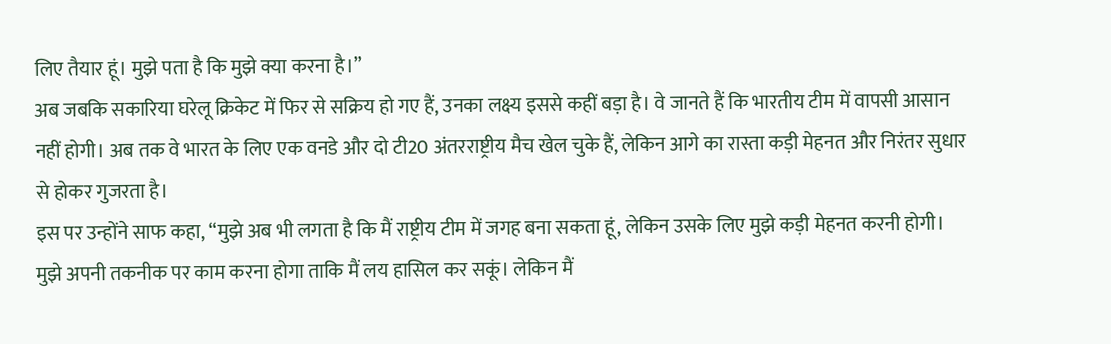लिए तैयार हूं। मुझे पता है कि मुझे क्या करना है।”
अब जबकि सकारिया घरेलू क्रिकेट में फिर से सक्रिय हो गए हैं, उनका लक्ष्य इससे कहीं बड़ा है। वे जानते हैं कि भारतीय टीम में वापसी आसान नहीं होगी। अब तक वे भारत के लिए एक वनडे और दो टी20 अंतरराष्ट्रीय मैच खेल चुके हैं, लेकिन आगे का रास्ता कड़ी मेहनत और निरंतर सुधार से होकर गुजरता है।
इस पर उन्होंने साफ कहा, “मुझे अब भी लगता है कि मैं राष्ट्रीय टीम में जगह बना सकता हूं, लेकिन उसके लिए मुझे कड़ी मेहनत करनी होगी।
मुझे अपनी तकनीक पर काम करना होगा ताकि मैं लय हासिल कर सकूं। लेकिन मैं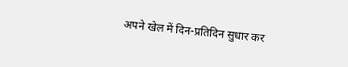अपने खेल में दिन-प्रतिदिन सुधार कर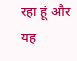रहा हूं और यह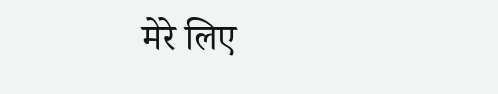मेरे लिए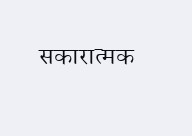सकारात्मक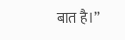बात है।”